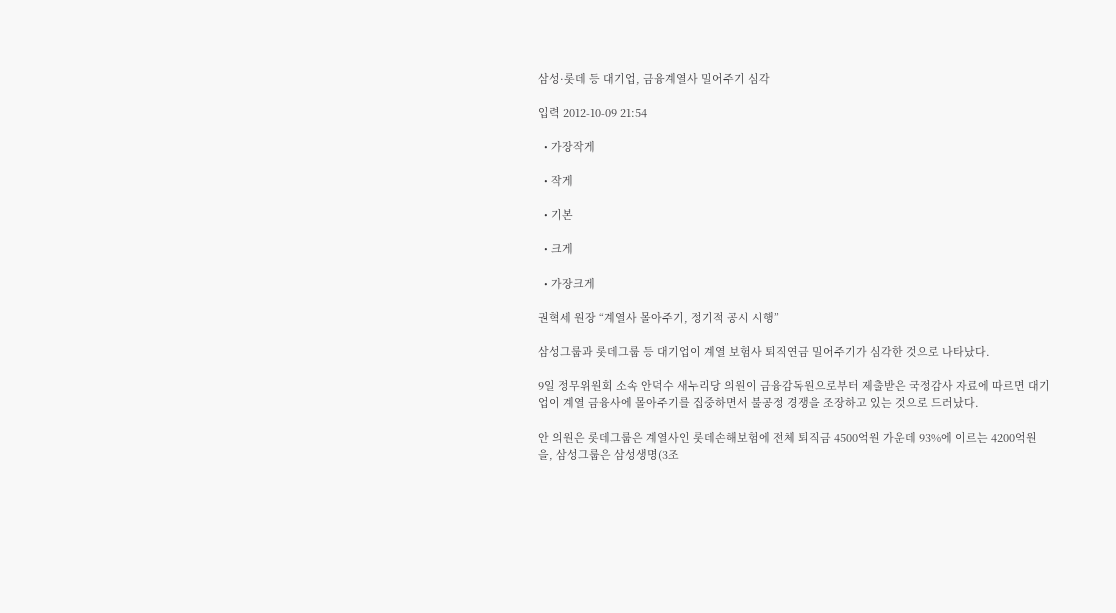삼성·롯데 등 대기업, 금융계열사 밀어주기 심각

입력 2012-10-09 21:54

  • 가장작게

  • 작게

  • 기본

  • 크게

  • 가장크게

권혁세 원장 “계열사 몰아주기, 정기적 공시 시행”

삼성그룹과 롯데그룹 등 대기업이 계열 보험사 퇴직연금 밀어주기가 심각한 것으로 나타났다.

9일 정무위원회 소속 안덕수 새누리당 의원이 금융감독원으로부터 제출받은 국정감사 자료에 따르면 대기업이 계열 금융사에 몰아주기를 집중하면서 불공정 경쟁을 조장하고 있는 것으로 드러났다.

안 의원은 롯데그룹은 계열사인 롯데손해보험에 전체 퇴직금 4500억원 가운데 93%에 이르는 4200억원을, 삼성그룹은 삼성생명(3조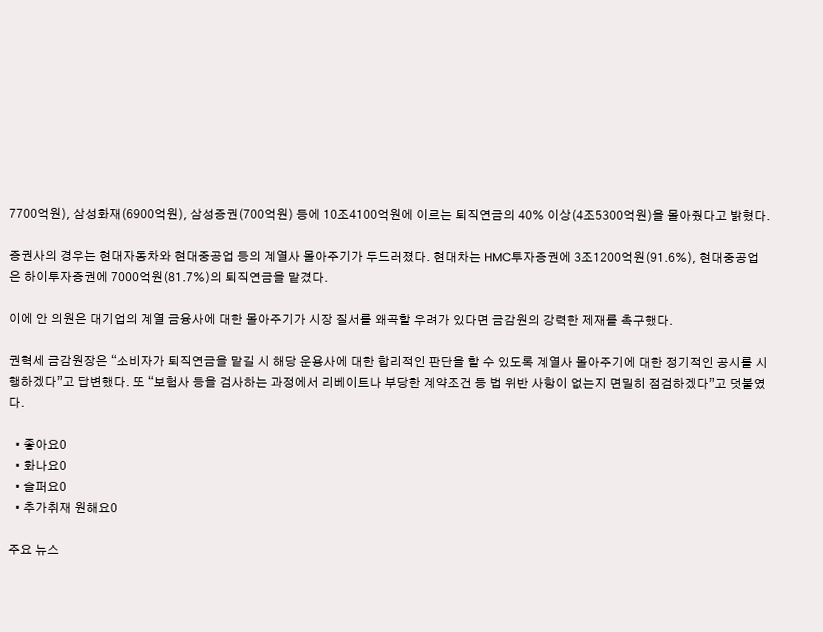7700억원), 삼성화재(6900억원), 삼성증권(700억원) 등에 10조4100억원에 이르는 퇴직연금의 40% 이상(4조5300억원)을 몰아줬다고 밝혔다.

증권사의 경우는 현대자동차와 현대중공업 등의 계열사 몰아주기가 두드러졌다. 현대차는 HMC투자증권에 3조1200억원(91.6%), 현대중공업은 하이투자증권에 7000억원(81.7%)의 퇴직연금을 맡겼다.

이에 안 의원은 대기업의 계열 금융사에 대한 몰아주기가 시장 질서를 왜곡할 우려가 있다면 금감원의 강력한 제재를 촉구했다.

권혁세 금감원장은 “소비자가 퇴직연금을 맡길 시 해당 운용사에 대한 합리적인 판단을 할 수 있도록 계열사 몰아주기에 대한 정기적인 공시를 시행하겠다”고 답변했다. 또 “보험사 등을 검사하는 과정에서 리베이트나 부당한 계약조건 등 법 위반 사항이 없는지 면밀히 점검하겠다”고 덧붙였다.

  • 좋아요0
  • 화나요0
  • 슬퍼요0
  • 추가취재 원해요0

주요 뉴스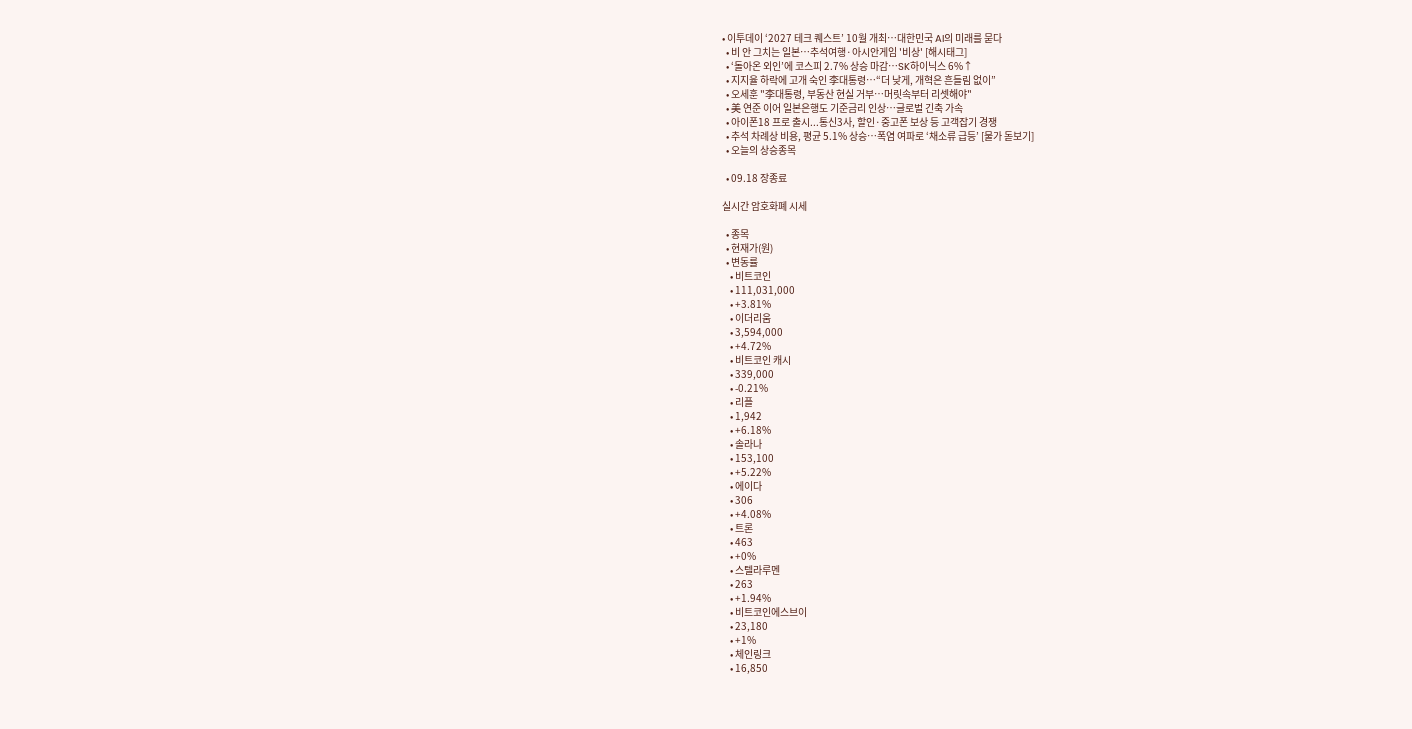• 이투데이 ‘2027 테크 퀘스트’ 10월 개최⋯대한민국 AI의 미래를 묻다
  • 비 안 그치는 일본…추석여행·아시안게임 '비상' [해시태그]
  • ‘돌아온 외인’에 코스피 2.7% 상승 마감⋯SK하이닉스 6%↑
  • 지지율 하락에 고개 숙인 李대통령⋯“더 낮게, 개혁은 흔들림 없이”
  • 오세훈 "李대통령, 부동산 현실 거부⋯머릿속부터 리셋해야"
  • 美 연준 이어 일본은행도 기준금리 인상⋯글로벌 긴축 가속
  • 아이폰18 프로 출시...통신3사, 할인·중고폰 보상 등 고객잡기 경쟁
  • 추석 차례상 비용, 평균 5.1% 상승…폭염 여파로 ‘채소류 급등’ [물가 돋보기]
  • 오늘의 상승종목

  • 09.18 장종료

실시간 암호화폐 시세

  • 종목
  • 현재가(원)
  • 변동률
    • 비트코인
    • 111,031,000
    • +3.81%
    • 이더리움
    • 3,594,000
    • +4.72%
    • 비트코인 캐시
    • 339,000
    • -0.21%
    • 리플
    • 1,942
    • +6.18%
    • 솔라나
    • 153,100
    • +5.22%
    • 에이다
    • 306
    • +4.08%
    • 트론
    • 463
    • +0%
    • 스텔라루멘
    • 263
    • +1.94%
    • 비트코인에스브이
    • 23,180
    • +1%
    • 체인링크
    • 16,850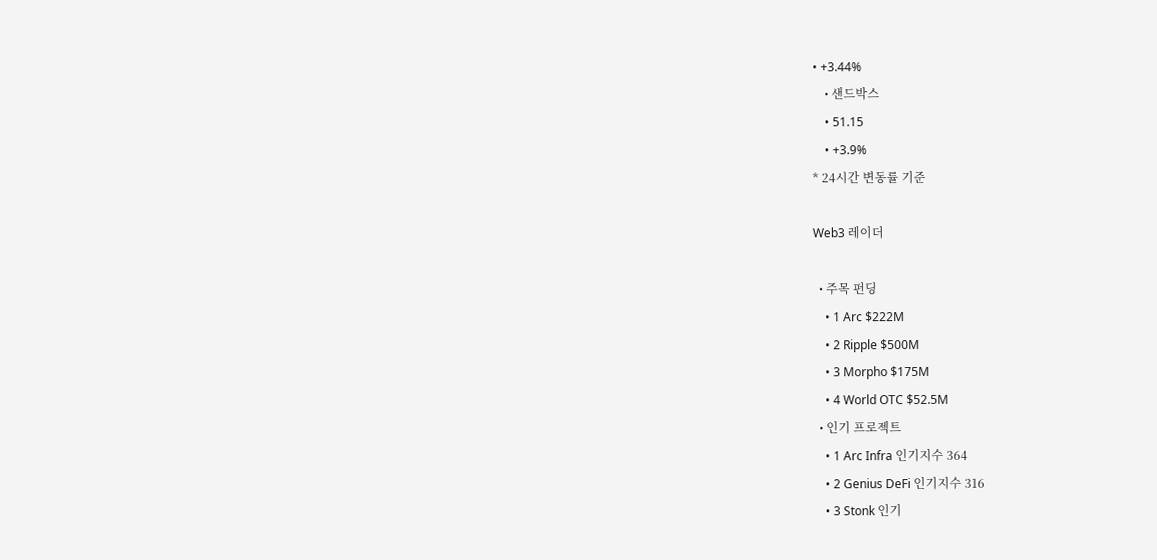• +3.44%
    • 샌드박스
    • 51.15
    • +3.9%
* 24시간 변동률 기준

Web3 레이더

  • 주목 펀딩
    • 1 Arc $222M
    • 2 Ripple $500M
    • 3 Morpho $175M
    • 4 World OTC $52.5M
  • 인기 프로젝트
    • 1 Arc Infra 인기지수 364
    • 2 Genius DeFi 인기지수 316
    • 3 Stonk 인기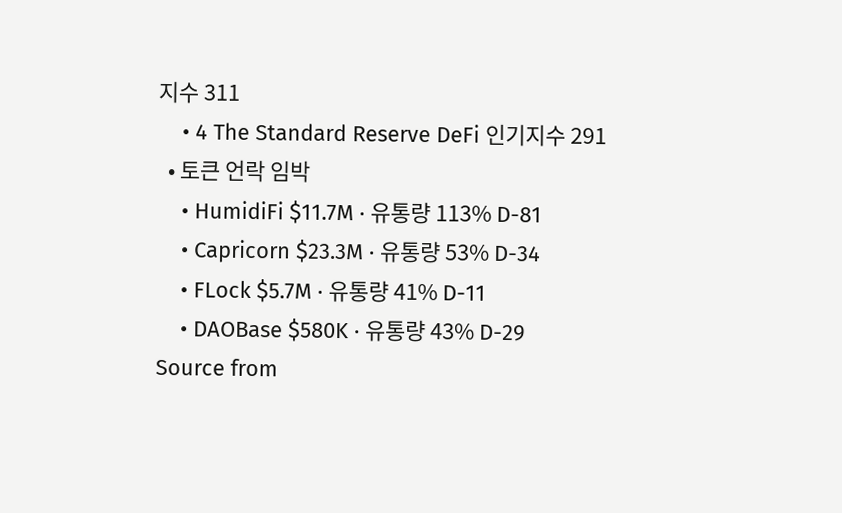지수 311
    • 4 The Standard Reserve DeFi 인기지수 291
  • 토큰 언락 임박
    • HumidiFi $11.7M · 유통량 113% D-81
    • Capricorn $23.3M · 유통량 53% D-34
    • FLock $5.7M · 유통량 41% D-11
    • DAOBase $580K · 유통량 43% D-29
Source from